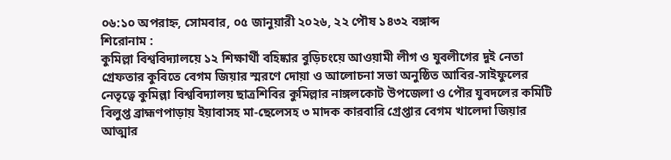০৬:১০ অপরাহ্ন, সোমবার, ০৫ জানুয়ারী ২০২৬, ২২ পৌষ ১৪৩২ বঙ্গাব্দ
শিরোনাম :
কুমিল্লা বিশ্ববিদ্যালয়ে ১২ শিক্ষার্থী বহিষ্কার বুড়িচংয়ে আওয়ামী লীগ ও যুবলীগের দুই নেতা গ্রেফতার কুবিতে বেগম জিয়ার স্মরণে দোয়া ও আলোচনা সভা অনুষ্ঠিত আবির-সাইফুলের নেতৃত্বে কুমিল্লা বিশ্ববিদ্যালয় ছাত্রশিবির কুমিল্লার নাঙ্গলকোট উপজেলা ও পৌর যুবদলের কমিটি বিলুপ্ত ব্রাহ্মণপাড়ায় ইয়াবাসহ মা-ছেলেসহ ৩ মাদক কারবারি গ্রেপ্তার বেগম খালেদা জিয়ার আত্মার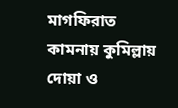মাগফিরাত কামনায় কুমিল্লায় দোয়া ও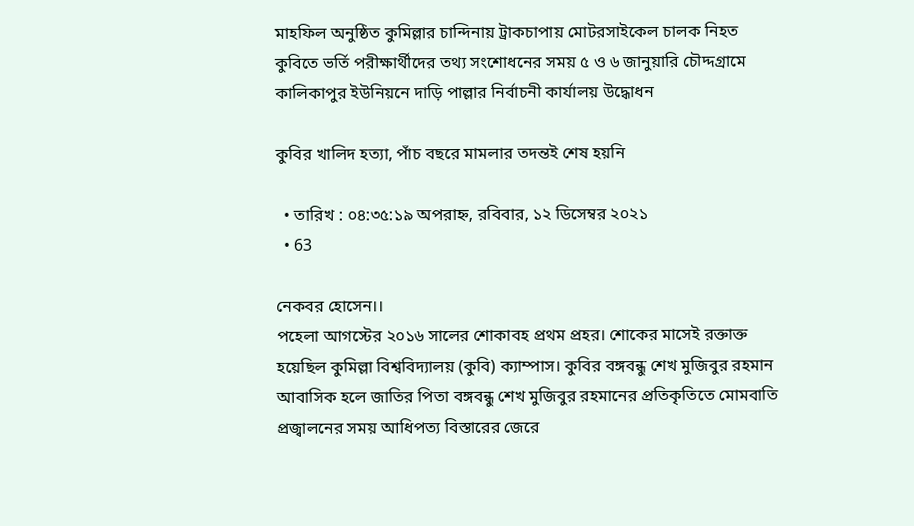মাহফিল অনুষ্ঠিত কুমিল্লার চান্দিনায় ট্রাকচাপায় মোটরসাইকেল চালক নিহত কুবিতে ভর্তি পরীক্ষার্থীদের তথ্য সংশোধনের সময় ৫ ও ৬ জানুয়ারি চৌদ্দগ্রামে কালিকাপুর ইউনিয়নে দাড়ি পাল্লার নির্বাচনী কার্যালয় উদ্ধোধন

কুবির খালিদ হত্যা, পাঁচ বছরে মামলার তদন্তই শেষ হয়নি

  • তারিখ : ০৪:৩৫:১৯ অপরাহ্ন, রবিবার, ১২ ডিসেম্বর ২০২১
  • 63

নেকবর হোসেন।।
পহেলা আগস্টের ২০১৬ সালের শোকাবহ প্রথম প্রহর। শোকের মাসেই রক্তাক্ত হয়েছিল কুমিল্লা বিশ্ববিদ্যালয় (কুবি) ক্যাম্পাস। কুবির বঙ্গবন্ধু শেখ মুজিবুর রহমান আবাসিক হলে জাতির পিতা বঙ্গবন্ধু শেখ মুজিবুর রহমানের প্রতিকৃতিতে মোমবাতি প্রজ্বালনের সময় আধিপত্য বিস্তারের জেরে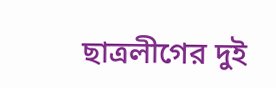ছাত্রলীগের দুই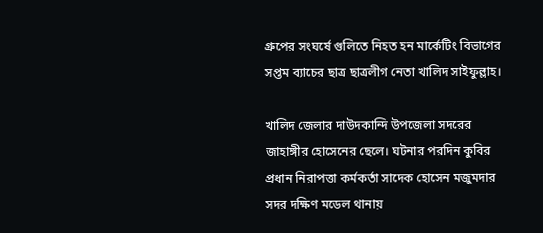গ্রুপের সংঘর্ষে গুলিতে নিহত হন মার্কেটিং বিভাগের সপ্তম ব্যাচের ছাত্র ছাত্রলীগ নেতা খালিদ সাইফুল্লাহ।

খালিদ জেলার দাউদকান্দি উপজেলা সদরের জাহাঙ্গীর হোসেনের ছেলে। ঘটনার পরদিন কুবির প্রধান নিরাপত্তা কর্মকর্তা সাদেক হোসেন মজুমদার সদর দক্ষিণ মডেল থানায়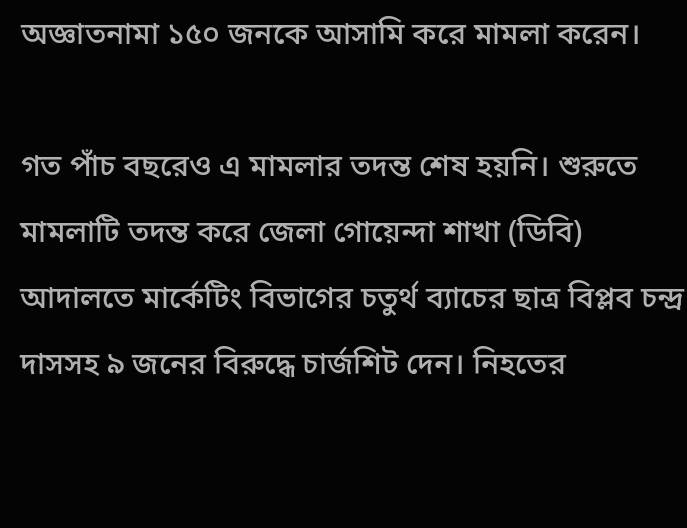অজ্ঞাতনামা ১৫০ জনকে আসামি করে মামলা করেন।

গত পাঁচ বছরেও এ মামলার তদন্ত শেষ হয়নি। শুরুতে মামলাটি তদন্ত করে জেলা গোয়েন্দা শাখা (ডিবি) আদালতে মার্কেটিং বিভাগের চতুর্থ ব্যাচের ছাত্র বিপ্লব চন্দ্র দাসসহ ৯ জনের বিরুদ্ধে চার্জশিট দেন। নিহতের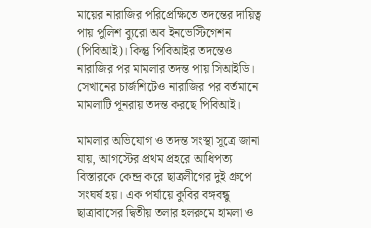মায়ের নারাজির পরিপ্রেক্ষিতে তদন্তের দায়িত্ব পায় পুলিশ ব্যুরো অব ইনভেস্টিগেশন (পিবিআই)। কিন্তু পিবিআইর তদন্তেও নারাজির পর মামলার তদন্ত পায় সিআইডি। সেখানের চার্জশিটেও নারাজির পর বর্তমানে মামলাটি পূনরায় তদন্ত করছে পিবিআই।

মামলার অভিযোগ ও তদন্ত সংস্থা সূত্রে জানা যায়, আগস্টের প্রথম প্রহরে আধিপত্য বিস্তারকে কেন্দ্র করে ছাত্রলীগের দুই গ্রুপে সংঘর্ষ হয়। এক পর্যায়ে কুবির বঙ্গবন্ধু ছাত্রাবাসের দ্বিতীয় তলার হলরুমে হামলা ও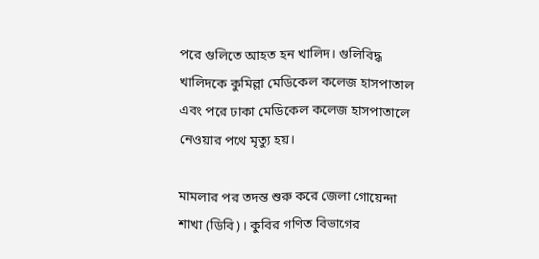পরে গুলিতে আহত হন খালিদ। গুলিবিদ্ধ খালিদকে কুমিল্লা মেডিকেল কলেজ হাসপাতাল এবং পরে ঢাকা মেডিকেল কলেজ হাসপাতালে নেওয়ার পথে মৃত্যু হয়।

মামলার পর তদন্ত শুরু করে জেলা গোয়েন্দা শাখা (ডিবি)। কুবির গণিত বিভাগের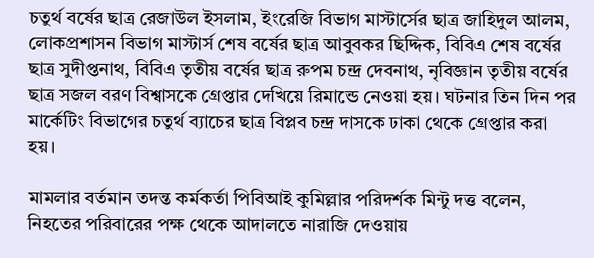চতুর্থ বর্ষের ছাত্র রেজাউল ইসলাম, ইংরেজি বিভাগ মাস্টার্সের ছাত্র জাহিদুল আলম, লোকপ্রশাসন বিভাগ মাস্টার্স শেষ বর্ষের ছাত্র আবুবকর ছিদ্দিক, বিবিএ শেষ বর্ষের ছাত্র সুদীপ্তনাথ, বিবিএ তৃতীয় বর্ষের ছাত্র রুপম চন্দ্র দেবনাথ, নৃবিজ্ঞান তৃতীয় বর্ষের ছাত্র সজল বরণ বিশ্বাসকে গ্রেপ্তার দেখিয়ে রিমান্ডে নেওয়া হয়। ঘটনার তিন দিন পর মার্কেটিং বিভাগের চতুর্থ ব্যাচের ছাত্র বিপ্লব চন্দ্র দাসকে ঢাকা থেকে গ্রেপ্তার করা হয়।

মামলার বর্তমান তদন্ত কর্মকর্তা পিবিআই কুমিল্লার পরিদর্শক মিন্টু দত্ত বলেন, নিহতের পরিবারের পক্ষ থেকে আদালতে নারাজি দেওয়ায়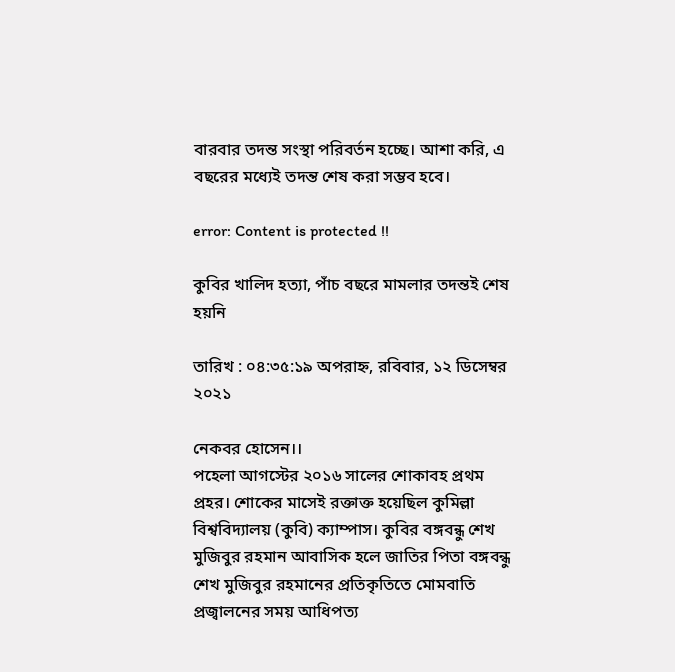বারবার তদন্ত সংস্থা পরিবর্তন হচ্ছে। আশা করি, এ বছরের মধ্যেই তদন্ত শেষ করা সম্ভব হবে।

error: Content is protected !!

কুবির খালিদ হত্যা, পাঁচ বছরে মামলার তদন্তই শেষ হয়নি

তারিখ : ০৪:৩৫:১৯ অপরাহ্ন, রবিবার, ১২ ডিসেম্বর ২০২১

নেকবর হোসেন।।
পহেলা আগস্টের ২০১৬ সালের শোকাবহ প্রথম প্রহর। শোকের মাসেই রক্তাক্ত হয়েছিল কুমিল্লা বিশ্ববিদ্যালয় (কুবি) ক্যাম্পাস। কুবির বঙ্গবন্ধু শেখ মুজিবুর রহমান আবাসিক হলে জাতির পিতা বঙ্গবন্ধু শেখ মুজিবুর রহমানের প্রতিকৃতিতে মোমবাতি প্রজ্বালনের সময় আধিপত্য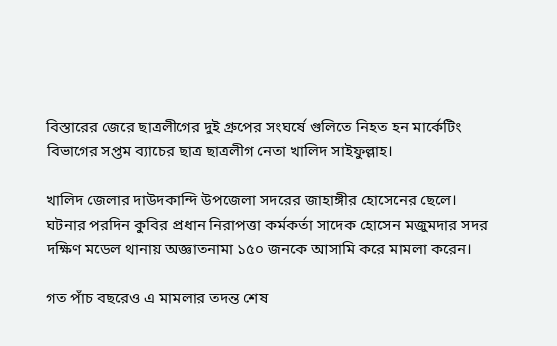বিস্তারের জেরে ছাত্রলীগের দুই গ্রুপের সংঘর্ষে গুলিতে নিহত হন মার্কেটিং বিভাগের সপ্তম ব্যাচের ছাত্র ছাত্রলীগ নেতা খালিদ সাইফুল্লাহ।

খালিদ জেলার দাউদকান্দি উপজেলা সদরের জাহাঙ্গীর হোসেনের ছেলে। ঘটনার পরদিন কুবির প্রধান নিরাপত্তা কর্মকর্তা সাদেক হোসেন মজুমদার সদর দক্ষিণ মডেল থানায় অজ্ঞাতনামা ১৫০ জনকে আসামি করে মামলা করেন।

গত পাঁচ বছরেও এ মামলার তদন্ত শেষ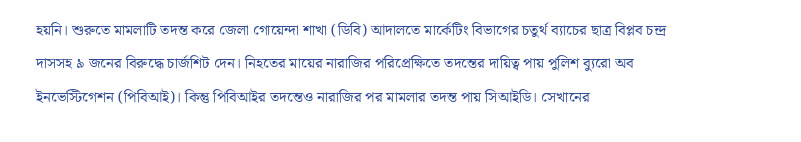হয়নি। শুরুতে মামলাটি তদন্ত করে জেলা গোয়েন্দা শাখা (ডিবি) আদালতে মার্কেটিং বিভাগের চতুর্থ ব্যাচের ছাত্র বিপ্লব চন্দ্র দাসসহ ৯ জনের বিরুদ্ধে চার্জশিট দেন। নিহতের মায়ের নারাজির পরিপ্রেক্ষিতে তদন্তের দায়িত্ব পায় পুলিশ ব্যুরো অব ইনভেস্টিগেশন (পিবিআই)। কিন্তু পিবিআইর তদন্তেও নারাজির পর মামলার তদন্ত পায় সিআইডি। সেখানের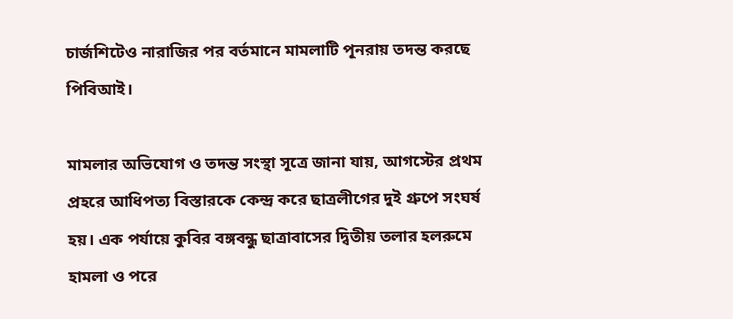চার্জশিটেও নারাজির পর বর্তমানে মামলাটি পূনরায় তদন্ত করছে পিবিআই।

মামলার অভিযোগ ও তদন্ত সংস্থা সূত্রে জানা যায়, আগস্টের প্রথম প্রহরে আধিপত্য বিস্তারকে কেন্দ্র করে ছাত্রলীগের দুই গ্রুপে সংঘর্ষ হয়। এক পর্যায়ে কুবির বঙ্গবন্ধু ছাত্রাবাসের দ্বিতীয় তলার হলরুমে হামলা ও পরে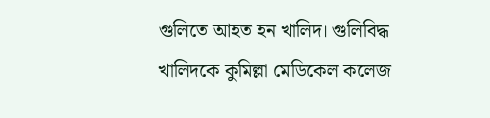গুলিতে আহত হন খালিদ। গুলিবিদ্ধ খালিদকে কুমিল্লা মেডিকেল কলেজ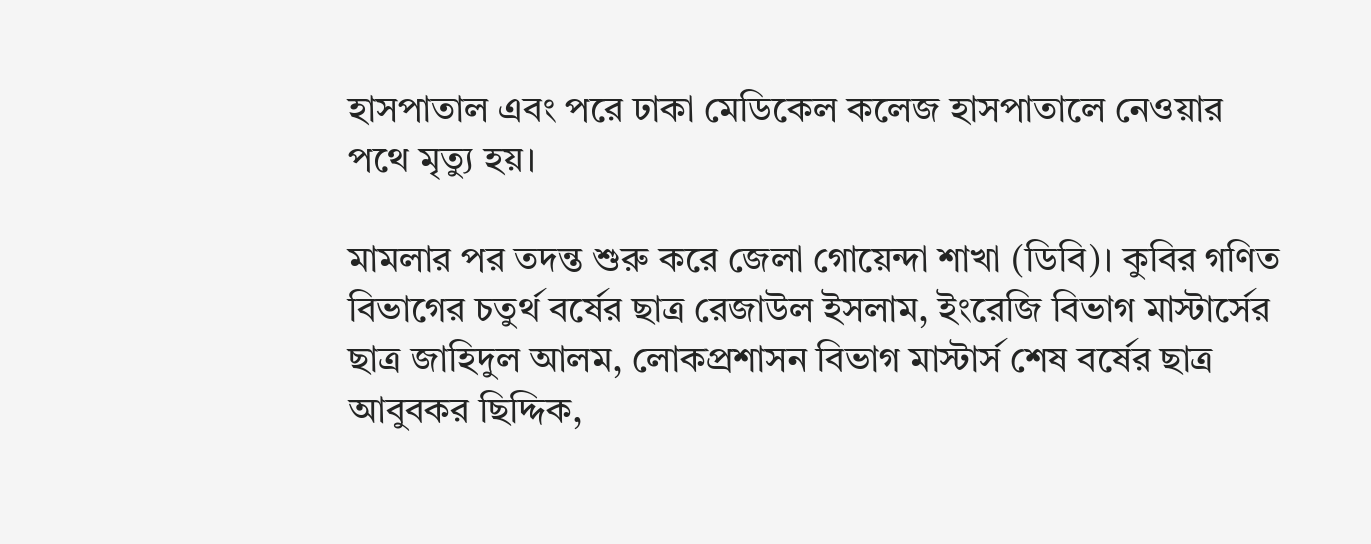হাসপাতাল এবং পরে ঢাকা মেডিকেল কলেজ হাসপাতালে নেওয়ার পথে মৃত্যু হয়।

মামলার পর তদন্ত শুরু করে জেলা গোয়েন্দা শাখা (ডিবি)। কুবির গণিত বিভাগের চতুর্থ বর্ষের ছাত্র রেজাউল ইসলাম, ইংরেজি বিভাগ মাস্টার্সের ছাত্র জাহিদুল আলম, লোকপ্রশাসন বিভাগ মাস্টার্স শেষ বর্ষের ছাত্র আবুবকর ছিদ্দিক,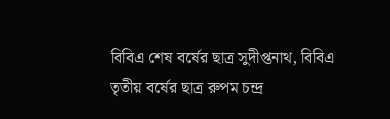বিবিএ শেষ বর্ষের ছাত্র সুদীপ্তনাথ, বিবিএ তৃতীয় বর্ষের ছাত্র রুপম চন্দ্র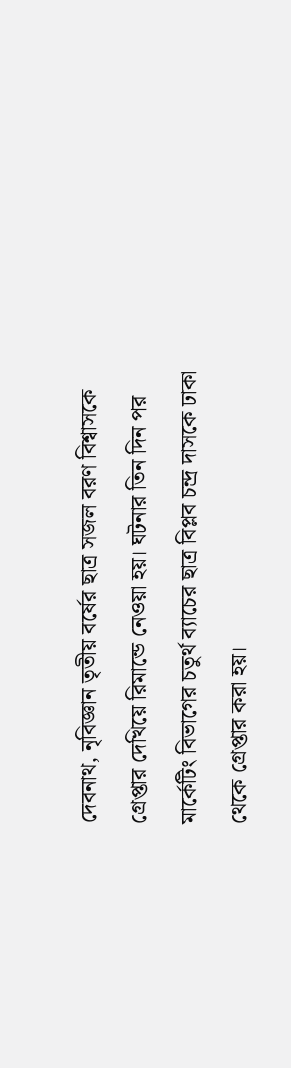দেবনাথ, নৃবিজ্ঞান তৃতীয় বর্ষের ছাত্র সজল বরণ বিশ্বাসকে গ্রেপ্তার দেখিয়ে রিমান্ডে নেওয়া হয়। ঘটনার তিন দিন পর মার্কেটিং বিভাগের চতুর্থ ব্যাচের ছাত্র বিপ্লব চন্দ্র দাসকে ঢাকা থেকে গ্রেপ্তার করা হয়।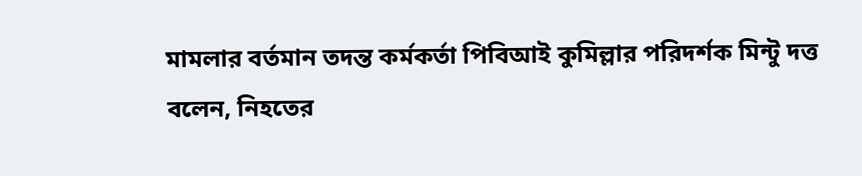মামলার বর্তমান তদন্ত কর্মকর্তা পিবিআই কুমিল্লার পরিদর্শক মিন্টু দত্ত বলেন, নিহতের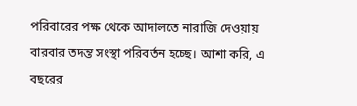পরিবারের পক্ষ থেকে আদালতে নারাজি দেওয়ায় বারবার তদন্ত সংস্থা পরিবর্তন হচ্ছে। আশা করি, এ বছরের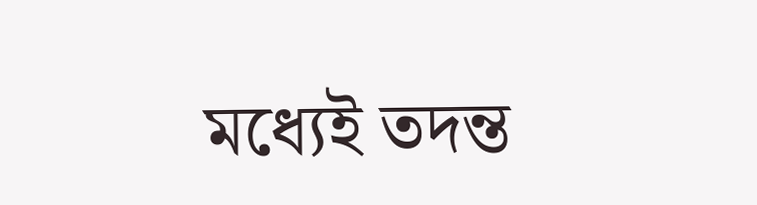মধ্যেই তদন্ত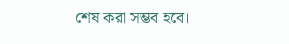শেষ করা সম্ভব হবে।